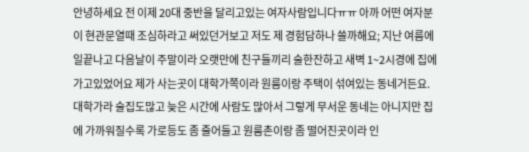안녕하세요 전 이제 20대 중반을 달리고있는 여자사람입니다ㅠㅠ 아까 어떤 여자분이 현관문열때 조심하라고 써있던거보고 저도 제 경험담하나 쓸까해요; 지난 여름에 일끝나고 다음날이 주말이라 오랫만에 친구들끼리 술한잔하고 새벽 1~2시경에 집에가고있었어요 제가 사는곳이 대학가쪽이라 원룸이랑 주택이 섞여있는 동네거든요. 대학가라 술집도많고 늦은 시간에 사람도 많아서 그렇게 무서운 동네는 아니지만 집에 가까워질수록 가로등도 좀 줄어들고 원룸촌이랑 좀 떨어진곳이라 인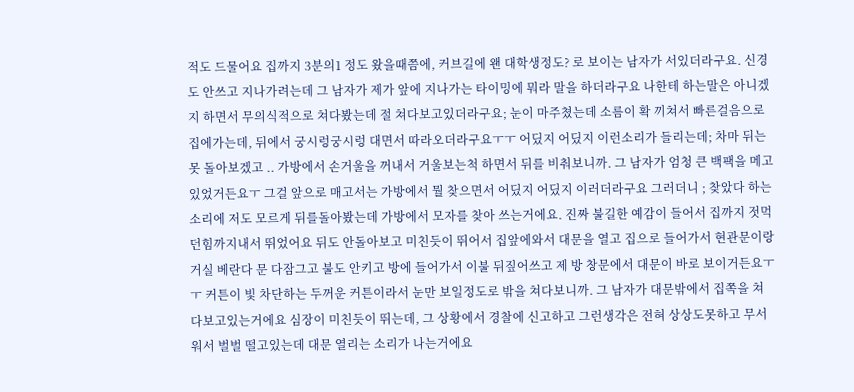적도 드물어요 집까지 3분의1 정도 왔을때쯤에, 커브길에 왠 대학생정도? 로 보이는 남자가 서있더라구요. 신경도 안쓰고 지나가려는데 그 남자가 제가 앞에 지나가는 타이밍에 뭐라 말을 하더라구요 나한테 하는말은 아니겠지 하면서 무의식적으로 쳐다봤는데 절 쳐다보고있더라구요; 눈이 마주쳤는데 소름이 확 끼쳐서 빠른걸음으로 집에가는데, 뒤에서 궁시렁궁시렁 대면서 따라오더라구요ㅜㅜ 어딨지 어딨지 이런소리가 들리는데; 차마 뒤는 못 돌아보겠고 .. 가방에서 손거울을 꺼내서 거울보는척 하면서 뒤를 비춰보니까. 그 남자가 엄청 큰 백팩을 메고있었거든요ㅜ 그걸 앞으로 매고서는 가방에서 뭘 찾으면서 어딨지 어딨지 이러더라구요 그러더니 ; 찾았다 하는 소리에 저도 모르게 뒤를돌아봤는데 가방에서 모자를 찾아 쓰는거에요. 진짜 불길한 예감이 들어서 집까지 젓먹던힘까지내서 뛰었어요 뒤도 안돌아보고 미친듯이 뛰어서 집앞에와서 대문을 열고 집으로 들어가서 현관문이랑 거실 베란다 문 다잠그고 불도 안키고 방에 들어가서 이불 뒤짚어쓰고 제 방 창문에서 대문이 바로 보이거든요ㅜㅜ 커튼이 빛 차단하는 두꺼운 커튼이라서 눈만 보일정도로 밖을 쳐다보니까. 그 남자가 대문밖에서 집쪽을 쳐다보고있는거에요 심장이 미친듯이 뛰는데, 그 상황에서 경찰에 신고하고 그런생각은 전혀 상상도못하고 무서워서 벌벌 떨고있는데 대문 열리는 소리가 나는거에요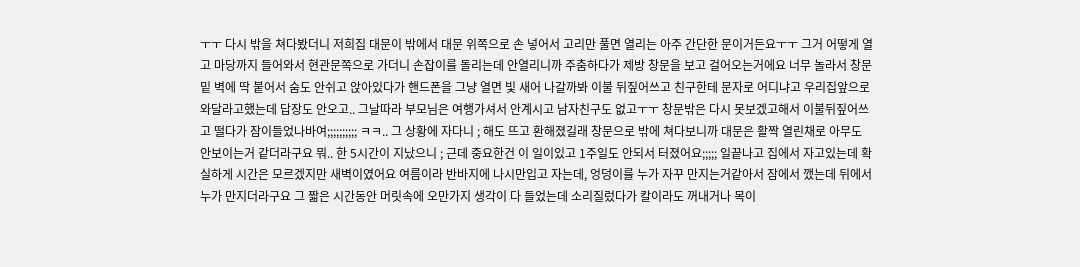ㅜㅜ 다시 밖을 쳐다봤더니 저희집 대문이 밖에서 대문 위쪽으로 손 넣어서 고리만 풀면 열리는 아주 간단한 문이거든요ㅜㅜ 그거 어떻게 열고 마당까지 들어와서 현관문쪽으로 가더니 손잡이를 돌리는데 안열리니까 주춤하다가 제방 창문을 보고 걸어오는거에요 너무 놀라서 창문밑 벽에 딱 붙어서 숨도 안쉬고 앉아있다가 핸드폰을 그냥 열면 빛 새어 나갈까봐 이불 뒤짚어쓰고 친구한테 문자로 어디냐고 우리집앞으로 와달라고했는데 답장도 안오고.. 그날따라 부모님은 여행가셔서 안계시고 남자친구도 없고ㅜㅜ 창문밖은 다시 못보겠고해서 이불뒤짚어쓰고 떨다가 잠이들었나바여;;;;;;;;;; ㅋㅋ.. 그 상황에 자다니 ; 해도 뜨고 환해졌길래 창문으로 밖에 쳐다보니까 대문은 활짝 열린채로 아무도 안보이는거 같더라구요 뭐.. 한 5시간이 지났으니 ; 근데 중요한건 이 일이있고 1주일도 안되서 터졌어요;;;;; 일끝나고 집에서 자고있는데 확실하게 시간은 모르겠지만 새벽이였어요 여름이라 반바지에 나시만입고 자는데, 엉덩이를 누가 자꾸 만지는거같아서 잠에서 깼는데 뒤에서 누가 만지더라구요 그 짧은 시간동안 머릿속에 오만가지 생각이 다 들었는데 소리질렀다가 칼이라도 꺼내거나 목이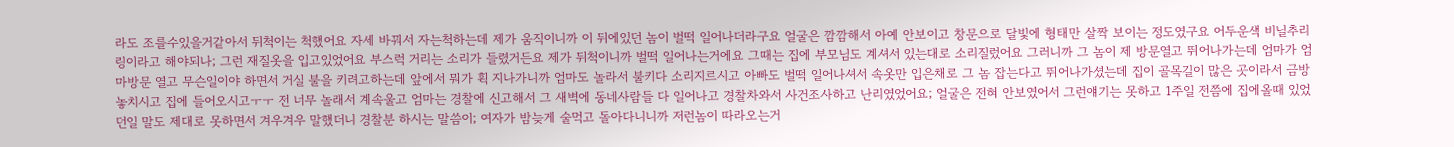라도 조를수있을거같아서 뒤척이는 척했어요 자세 바꿔서 자는척하는데 제가 움직이니까 이 뒤에있던 놈이 벌떡 일어나더라구요 얼굴은 깜깜해서 아예 안보이고 창문으로 달빛에 형태만 살짝 보이는 정도였구요 어두운색 비닐추리링이라고 해야되나; 그런 재질옷을 입고있었어요 부스럭 거리는 소리가 들렸거든요 제가 뒤척이니까 벌떡 일어나는거에요 그때는 집에 부모님도 계셔서 있는대로 소리질렀어요 그러니까 그 놈이 제 방문열고 뛰어나가는데 엄마가 엄마방문 열고 무슨일이야 하면서 거실 불을 키려고하는데 앞에서 뭐가 휙 지나가니까 엄마도 놀라서 불키다 소리지르시고 아빠도 벌떡 일어나셔서 속옷만 입은채로 그 놈 잡는다고 뛰어나가셨는데 집이 골목길이 많은 곳이라서 금방 놓치시고 집에 들어오시고ㅜㅜ 전 너무 놀래서 계속울고 엄마는 경찰에 신고해서 그 새벽에 동네사람들 다 일어나고 경찰차와서 사건조사하고 난리였었어요; 얼굴은 전혀 안보였어서 그런얘기는 못하고 1주일 전쯤에 집에올때 있었던일 말도 제대로 못하면서 겨우겨우 말했더니 경찰분 하시는 말씀이; 여자가 밤늦게 술먹고 돌아다니니까 저런놈이 따라오는거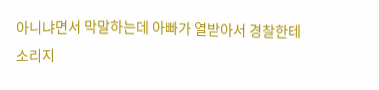아니냐면서 막말하는데 아빠가 열받아서 경찰한테 소리지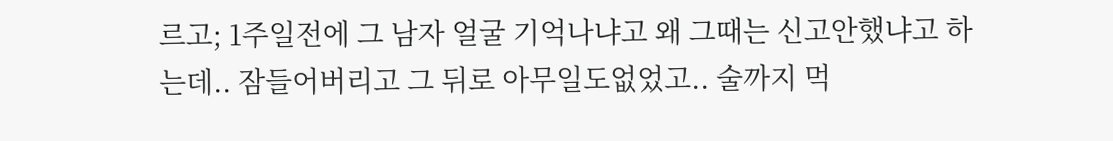르고; 1주일전에 그 남자 얼굴 기억나냐고 왜 그때는 신고안했냐고 하는데.. 잠들어버리고 그 뒤로 아무일도없었고.. 술까지 먹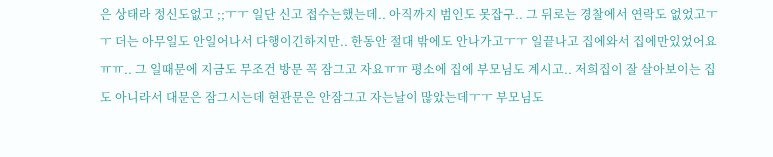은 상태라 정신도없고 ;;ㅜㅜ 일단 신고 접수는했는데.. 아직까지 범인도 못잡구.. 그 뒤로는 경찰에서 연락도 없었고ㅜㅜ 더는 아무일도 안일어나서 다행이긴하지만.. 한동안 절대 밖에도 안나가고ㅜㅜ 일끝나고 집에와서 집에만있었어요ㅠㅠ.. 그 일때문에 지금도 무조건 방문 꼭 잠그고 자요ㅠㅠ 평소에 집에 부모님도 계시고.. 저희집이 잘 살아보이는 집도 아니라서 대문은 잠그시는데 현관문은 안잠그고 자는날이 많았는데ㅜㅜ 부모님도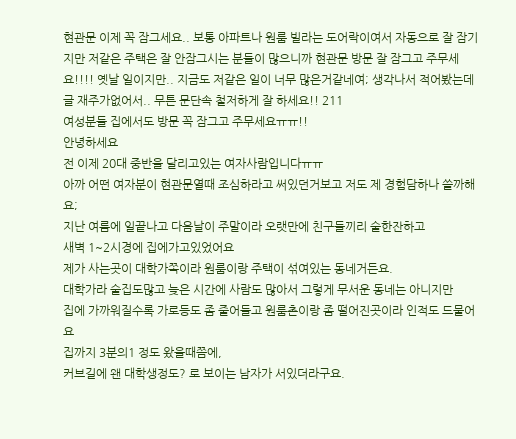현관문 이제 꼭 잠그세요.. 보통 아파트나 원룸 빌라는 도어락이여서 자동으로 잘 잠기지만 저같은 주택은 잘 안잠그시는 분들이 많으니까 현관문 방문 잘 잠그고 주무세요!!!! 옛날 일이지만.. 지금도 저같은 일이 너무 많은거같네여; 생각나서 적어봤는데 글 재주가없어서.. 무튼 문단속 철저하게 잘 하세요!! 211
여성분들 집에서도 방문 꼭 잠그고 주무세요ㅠㅠ!!
안녕하세요
전 이제 20대 중반을 달리고있는 여자사람입니다ㅠㅠ
아까 어떤 여자분이 현관문열때 조심하라고 써있던거보고 저도 제 경험담하나 쓸까해요;
지난 여름에 일끝나고 다음날이 주말이라 오랫만에 친구들끼리 술한잔하고
새벽 1~2시경에 집에가고있었어요
제가 사는곳이 대학가쪽이라 원룸이랑 주택이 섞여있는 동네거든요.
대학가라 술집도많고 늦은 시간에 사람도 많아서 그렇게 무서운 동네는 아니지만
집에 가까워질수록 가로등도 좀 줄어들고 원룸촌이랑 좀 떨어진곳이라 인적도 드물어요
집까지 3분의1 정도 왔을때쯤에,
커브길에 왠 대학생정도? 로 보이는 남자가 서있더라구요.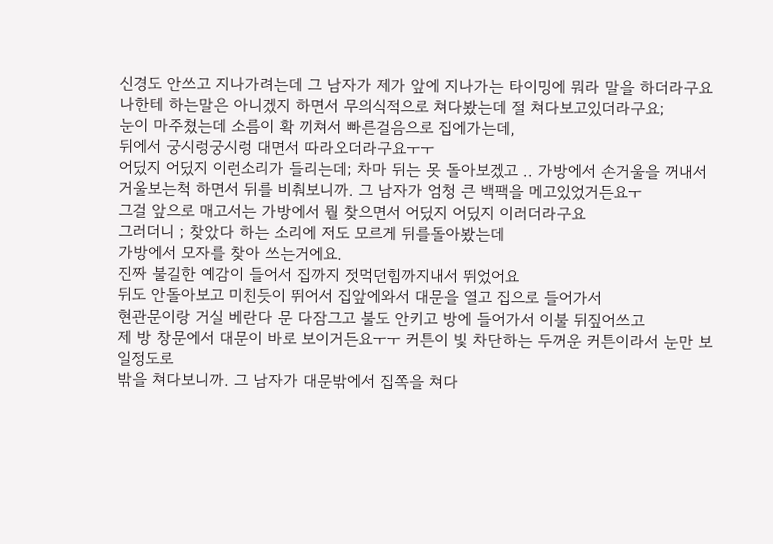신경도 안쓰고 지나가려는데 그 남자가 제가 앞에 지나가는 타이밍에 뭐라 말을 하더라구요
나한테 하는말은 아니겠지 하면서 무의식적으로 쳐다봤는데 절 쳐다보고있더라구요;
눈이 마주쳤는데 소름이 확 끼쳐서 빠른걸음으로 집에가는데,
뒤에서 궁시렁궁시렁 대면서 따라오더라구요ㅜㅜ
어딨지 어딨지 이런소리가 들리는데; 차마 뒤는 못 돌아보겠고 .. 가방에서 손거울을 꺼내서
거울보는척 하면서 뒤를 비춰보니까. 그 남자가 엄청 큰 백팩을 메고있었거든요ㅜ
그걸 앞으로 매고서는 가방에서 뭘 찾으면서 어딨지 어딨지 이러더라구요
그러더니 ; 찾았다 하는 소리에 저도 모르게 뒤를돌아봤는데
가방에서 모자를 찾아 쓰는거에요.
진짜 불길한 예감이 들어서 집까지 젓먹던힘까지내서 뛰었어요
뒤도 안돌아보고 미친듯이 뛰어서 집앞에와서 대문을 열고 집으로 들어가서
현관문이랑 거실 베란다 문 다잠그고 불도 안키고 방에 들어가서 이불 뒤짚어쓰고
제 방 창문에서 대문이 바로 보이거든요ㅜㅜ 커튼이 빛 차단하는 두꺼운 커튼이라서 눈만 보일정도로
밖을 쳐다보니까. 그 남자가 대문밖에서 집쪽을 쳐다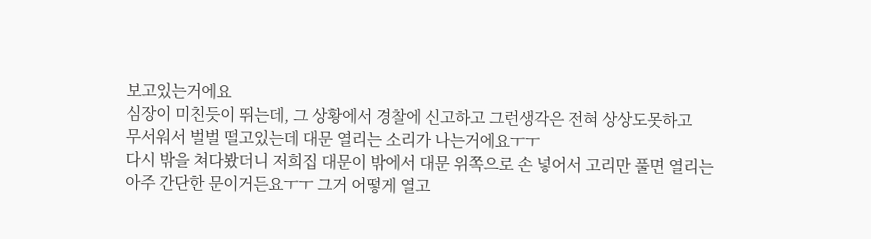보고있는거에요
심장이 미친듯이 뛰는데, 그 상황에서 경찰에 신고하고 그런생각은 전혀 상상도못하고
무서워서 벌벌 떨고있는데 대문 열리는 소리가 나는거에요ㅜㅜ
다시 밖을 쳐다봤더니 저희집 대문이 밖에서 대문 위쪽으로 손 넣어서 고리만 풀면 열리는
아주 간단한 문이거든요ㅜㅜ 그거 어떻게 열고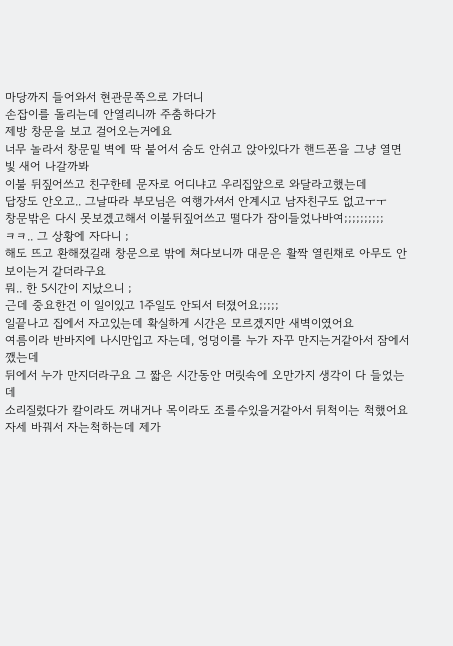마당까지 들어와서 현관문쪽으로 가더니
손잡이를 돌리는데 안열리니까 주춤하다가
제방 창문을 보고 걸어오는거에요
너무 놀라서 창문밑 벽에 딱 붙어서 숨도 안쉬고 앉아있다가 핸드폰을 그냥 열면 빛 새어 나갈까봐
이불 뒤짚어쓰고 친구한테 문자로 어디냐고 우리집앞으로 와달라고했는데
답장도 안오고.. 그날따라 부모님은 여행가셔서 안계시고 남자친구도 없고ㅜㅜ
창문밖은 다시 못보겠고해서 이불뒤짚어쓰고 떨다가 잠이들었나바여;;;;;;;;;;
ㅋㅋ.. 그 상황에 자다니 ;
해도 뜨고 환해졌길래 창문으로 밖에 쳐다보니까 대문은 활짝 열린채로 아무도 안보이는거 같더라구요
뭐.. 한 5시간이 지났으니 ;
근데 중요한건 이 일이있고 1주일도 안되서 터졌어요;;;;;
일끝나고 집에서 자고있는데 확실하게 시간은 모르겠지만 새벽이였어요
여름이라 반바지에 나시만입고 자는데, 엉덩이를 누가 자꾸 만지는거같아서 잠에서 깼는데
뒤에서 누가 만지더라구요 그 짧은 시간동안 머릿속에 오만가지 생각이 다 들었는데
소리질렀다가 칼이라도 꺼내거나 목이라도 조를수있을거같아서 뒤척이는 척했어요
자세 바꿔서 자는척하는데 제가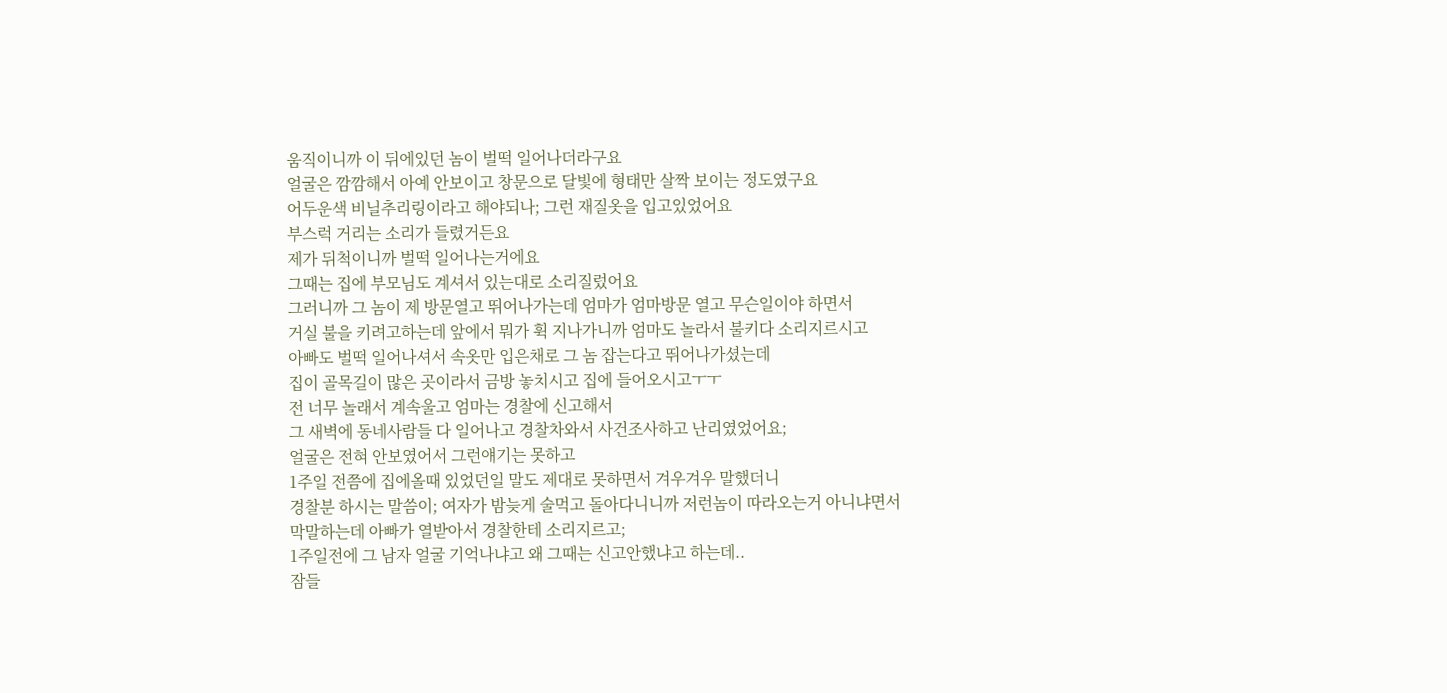움직이니까 이 뒤에있던 놈이 벌떡 일어나더라구요
얼굴은 깜깜해서 아예 안보이고 창문으로 달빛에 형태만 살짝 보이는 정도였구요
어두운색 비닐추리링이라고 해야되나; 그런 재질옷을 입고있었어요
부스럭 거리는 소리가 들렸거든요
제가 뒤척이니까 벌떡 일어나는거에요
그때는 집에 부모님도 계셔서 있는대로 소리질렀어요
그러니까 그 놈이 제 방문열고 뛰어나가는데 엄마가 엄마방문 열고 무슨일이야 하면서
거실 불을 키려고하는데 앞에서 뭐가 휙 지나가니까 엄마도 놀라서 불키다 소리지르시고
아빠도 벌떡 일어나셔서 속옷만 입은채로 그 놈 잡는다고 뛰어나가셨는데
집이 골목길이 많은 곳이라서 금방 놓치시고 집에 들어오시고ㅜㅜ
전 너무 놀래서 계속울고 엄마는 경찰에 신고해서
그 새벽에 동네사람들 다 일어나고 경찰차와서 사건조사하고 난리였었어요;
얼굴은 전혀 안보였어서 그런얘기는 못하고
1주일 전쯤에 집에올때 있었던일 말도 제대로 못하면서 겨우겨우 말했더니
경찰분 하시는 말씀이; 여자가 밤늦게 술먹고 돌아다니니까 저런놈이 따라오는거 아니냐면서
막말하는데 아빠가 열받아서 경찰한테 소리지르고;
1주일전에 그 남자 얼굴 기억나냐고 왜 그때는 신고안했냐고 하는데..
잠들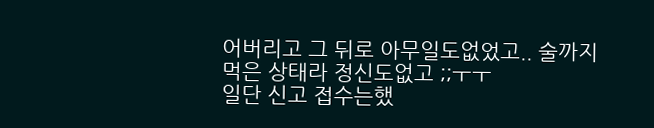어버리고 그 뒤로 아무일도없었고.. 술까지 먹은 상태라 정신도없고 ;;ㅜㅜ
일단 신고 접수는했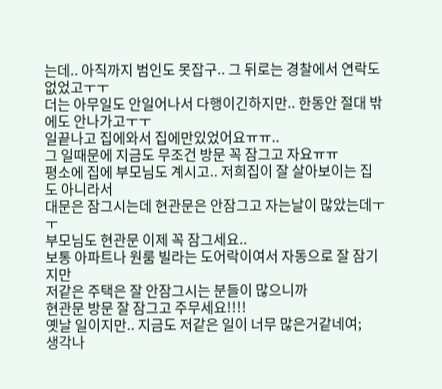는데.. 아직까지 범인도 못잡구.. 그 뒤로는 경찰에서 연락도 없었고ㅜㅜ
더는 아무일도 안일어나서 다행이긴하지만.. 한동안 절대 밖에도 안나가고ㅜㅜ
일끝나고 집에와서 집에만있었어요ㅠㅠ..
그 일때문에 지금도 무조건 방문 꼭 잠그고 자요ㅠㅠ
평소에 집에 부모님도 계시고.. 저희집이 잘 살아보이는 집도 아니라서
대문은 잠그시는데 현관문은 안잠그고 자는날이 많았는데ㅜㅜ
부모님도 현관문 이제 꼭 잠그세요..
보통 아파트나 원룸 빌라는 도어락이여서 자동으로 잘 잠기지만
저같은 주택은 잘 안잠그시는 분들이 많으니까
현관문 방문 잘 잠그고 주무세요!!!!
옛날 일이지만.. 지금도 저같은 일이 너무 많은거같네여;
생각나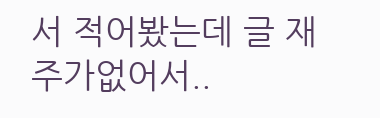서 적어봤는데 글 재주가없어서..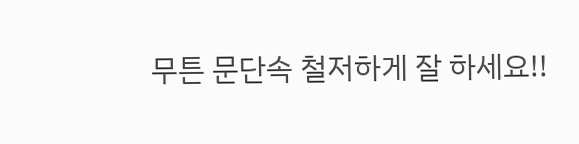무튼 문단속 철저하게 잘 하세요!!